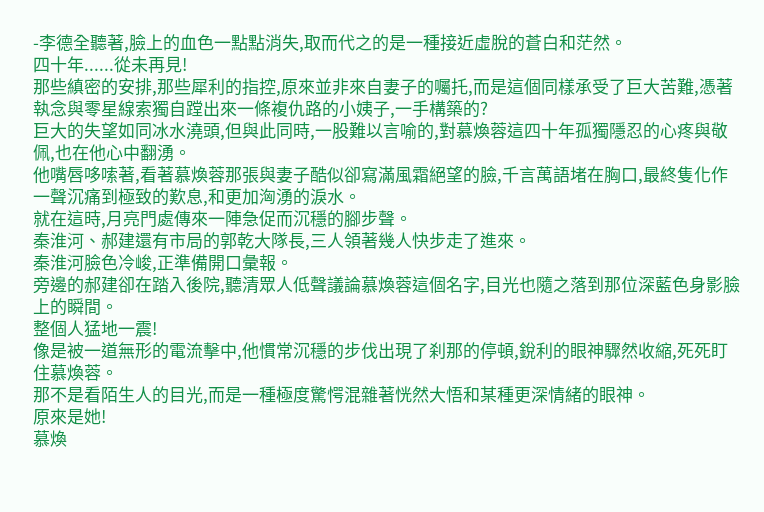-李德全聽著,臉上的血色一點點消失,取而代之的是一種接近虛脫的蒼白和茫然。
四十年......從未再見!
那些縝密的安排,那些犀利的指控,原來並非來自妻子的囑托,而是這個同樣承受了巨大苦難,憑著執念與零星線索獨自蹚出來一條複仇路的小姨子,一手構築的?
巨大的失望如同冰水澆頭,但與此同時,一股難以言喻的,對慕煥蓉這四十年孤獨隱忍的心疼與敬佩,也在他心中翻湧。
他嘴唇哆嗦著,看著慕煥蓉那張與妻子酷似卻寫滿風霜絕望的臉,千言萬語堵在胸口,最終隻化作一聲沉痛到極致的歎息,和更加洶湧的淚水。
就在這時,月亮門處傳來一陣急促而沉穩的腳步聲。
秦淮河、郝建還有市局的郭乾大隊長,三人領著幾人快步走了進來。
秦淮河臉色冷峻,正準備開口彙報。
旁邊的郝建卻在踏入後院,聽清眾人低聲議論慕煥蓉這個名字,目光也隨之落到那位深藍色身影臉上的瞬間。
整個人猛地一震!
像是被一道無形的電流擊中,他慣常沉穩的步伐出現了刹那的停頓,銳利的眼神驟然收縮,死死盯住慕煥蓉。
那不是看陌生人的目光,而是一種極度驚愕混雜著恍然大悟和某種更深情緒的眼神。
原來是她!
慕煥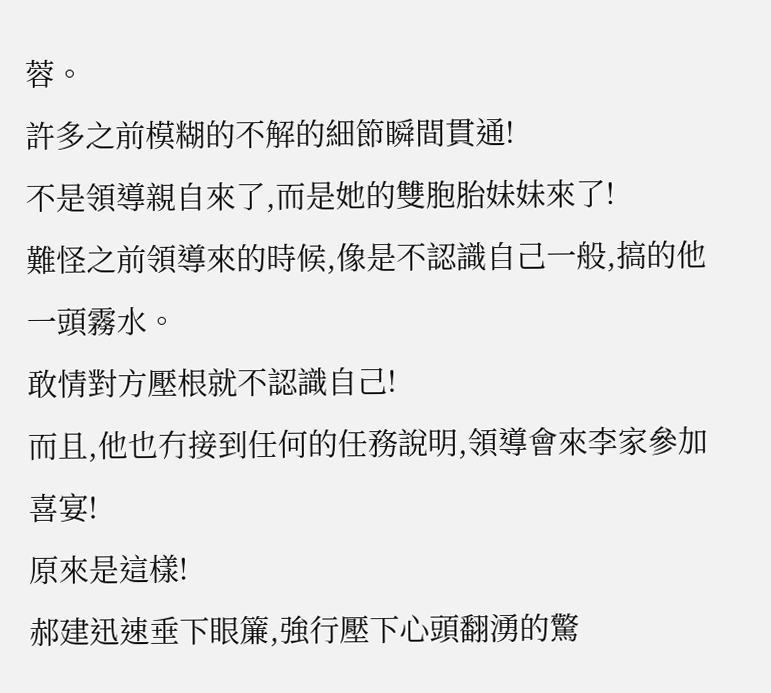蓉。
許多之前模糊的不解的細節瞬間貫通!
不是領導親自來了,而是她的雙胞胎妹妹來了!
難怪之前領導來的時候,像是不認識自己一般,搞的他一頭霧水。
敢情對方壓根就不認識自己!
而且,他也冇接到任何的任務說明,領導會來李家參加喜宴!
原來是這樣!
郝建迅速垂下眼簾,強行壓下心頭翻湧的驚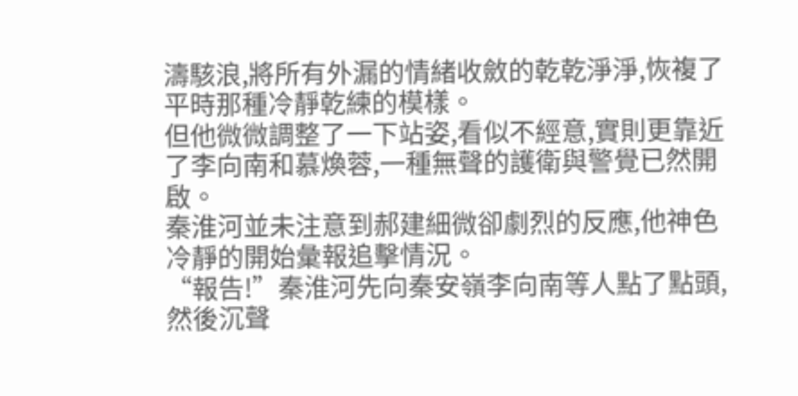濤駭浪,將所有外漏的情緒收斂的乾乾淨淨,恢複了平時那種冷靜乾練的模樣。
但他微微調整了一下站姿,看似不經意,實則更靠近了李向南和慕煥蓉,一種無聲的護衛與警覺已然開啟。
秦淮河並未注意到郝建細微卻劇烈的反應,他神色冷靜的開始彙報追擊情況。
“報告!”秦淮河先向秦安嶺李向南等人點了點頭,然後沉聲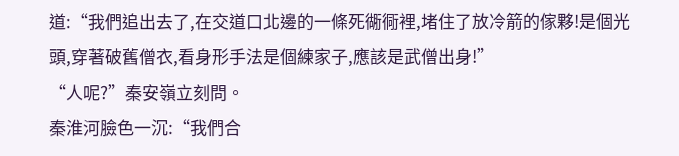道:“我們追出去了,在交道口北邊的一條死衚衕裡,堵住了放冷箭的傢夥!是個光頭,穿著破舊僧衣,看身形手法是個練家子,應該是武僧出身!”
“人呢?”秦安嶺立刻問。
秦淮河臉色一沉:“我們合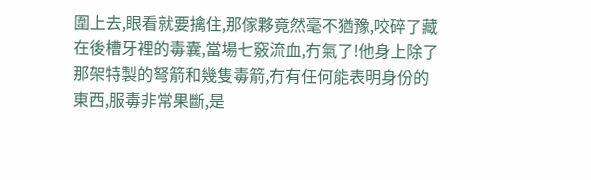圍上去,眼看就要擒住,那傢夥竟然毫不猶豫,咬碎了藏在後槽牙裡的毒囊,當場七竅流血,冇氣了!他身上除了那架特製的弩箭和幾隻毒箭,冇有任何能表明身份的東西,服毒非常果斷,是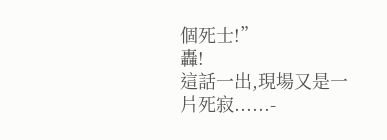個死士!”
轟!
這話一出,現場又是一片死寂......-